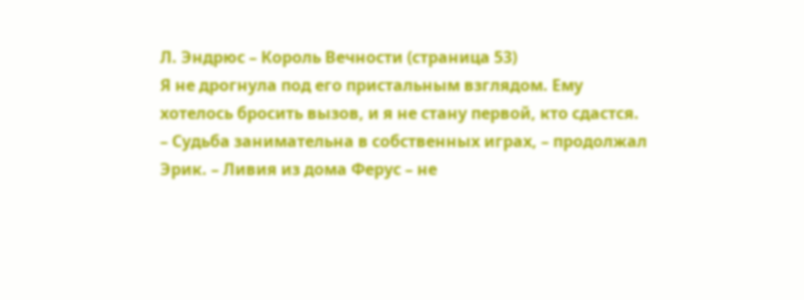Л. Эндрюс – Король Вечности (страница 53)
Я не дрогнула под его пристальным взглядом. Ему хотелось бросить вызов, и я не стану первой, кто сдастся.
– Судьба занимательна в собственных играх, – продолжал Эрик. – Ливия из дома Ферус – не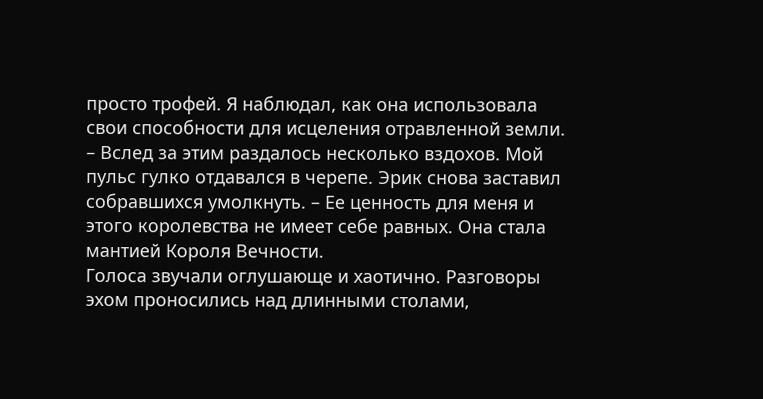просто трофей. Я наблюдал, как она использовала свои способности для исцеления отравленной земли. – Вслед за этим раздалось несколько вздохов. Мой пульс гулко отдавался в черепе. Эрик снова заставил собравшихся умолкнуть. – Ее ценность для меня и этого королевства не имеет себе равных. Она стала мантией Короля Вечности.
Голоса звучали оглушающе и хаотично. Разговоры эхом проносились над длинными столами,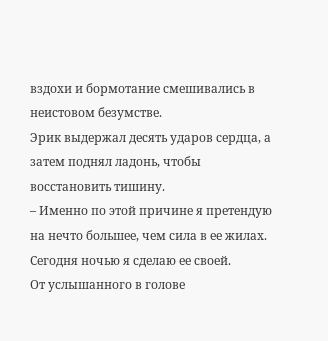вздохи и бормотание смешивались в неистовом безумстве.
Эрик выдержал десять ударов сердца, а затем поднял ладонь, чтобы восстановить тишину.
– Именно по этой причине я претендую на нечто большее, чем сила в ее жилах. Сегодня ночью я сделаю ее своей.
От услышанного в голове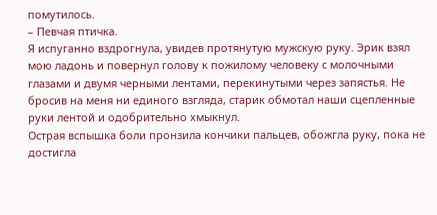помутилось.
– Певчая птичка.
Я испуганно вздрогнула, увидев протянутую мужскую руку. Эрик взял мою ладонь и повернул голову к пожилому человеку с молочными глазами и двумя черными лентами, перекинутыми через запястья. Не бросив на меня ни единого взгляда, старик обмотал наши сцепленные руки лентой и одобрительно хмыкнул.
Острая вспышка боли пронзила кончики пальцев, обожгла руку, пока не достигла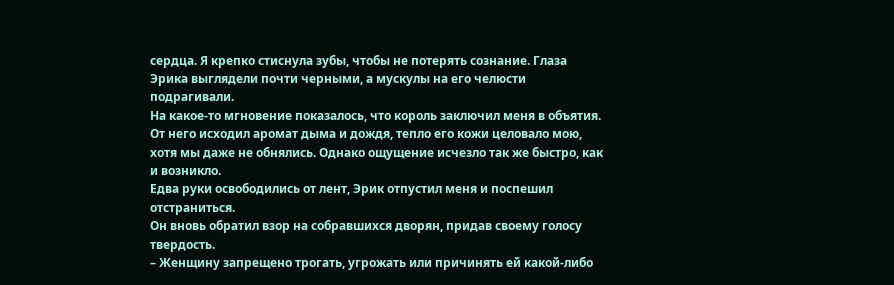сердца. Я крепко стиснула зубы, чтобы не потерять сознание. Глаза Эрика выглядели почти черными, а мускулы на его челюсти подрагивали.
На какое-то мгновение показалось, что король заключил меня в объятия. От него исходил аромат дыма и дождя, тепло его кожи целовало мою, хотя мы даже не обнялись. Однако ощущение исчезло так же быстро, как и возникло.
Едва руки освободились от лент, Эрик отпустил меня и поспешил отстраниться.
Он вновь обратил взор на собравшихся дворян, придав своему голосу твердость.
– Женщину запрещено трогать, угрожать или причинять ей какой-либо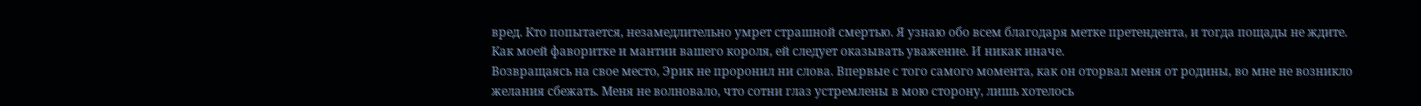вред. Кто попытается, незамедлительно умрет страшной смертью. Я узнаю обо всем благодаря метке претендента, и тогда пощады не ждите. Как моей фаворитке и мантии вашего короля, ей следует оказывать уважение. И никак иначе.
Возвращаясь на свое место, Эрик не проронил ни слова. Впервые с того самого момента, как он оторвал меня от родины, во мне не возникло желания сбежать. Меня не волновало, что сотни глаз устремлены в мою сторону, лишь хотелось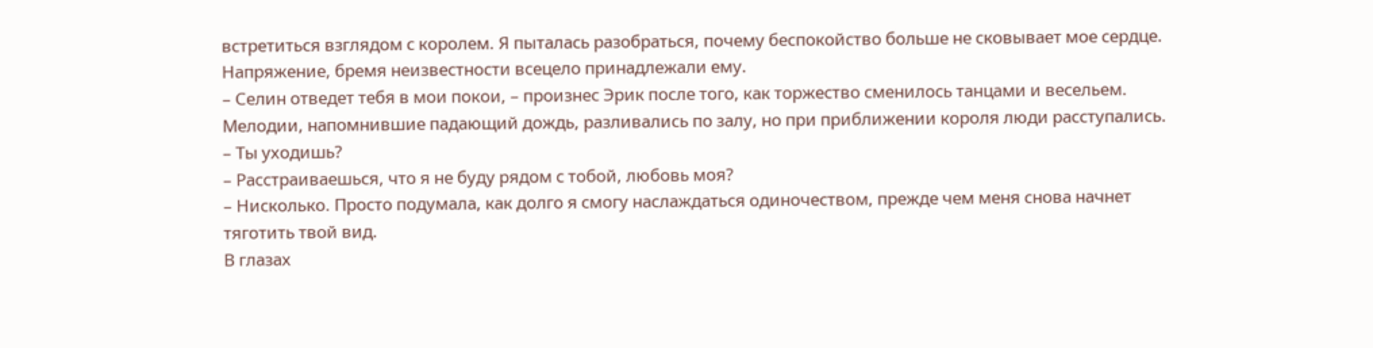встретиться взглядом с королем. Я пыталась разобраться, почему беспокойство больше не сковывает мое сердце. Напряжение, бремя неизвестности всецело принадлежали ему.
– Селин отведет тебя в мои покои, – произнес Эрик после того, как торжество сменилось танцами и весельем. Мелодии, напомнившие падающий дождь, разливались по залу, но при приближении короля люди расступались.
– Ты уходишь?
– Расстраиваешься, что я не буду рядом с тобой, любовь моя?
– Нисколько. Просто подумала, как долго я смогу наслаждаться одиночеством, прежде чем меня снова начнет тяготить твой вид.
В глазах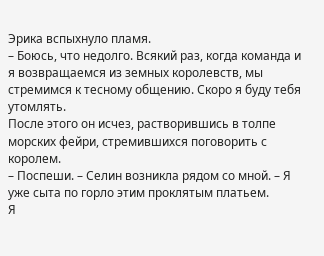Эрика вспыхнуло пламя.
– Боюсь, что недолго. Всякий раз, когда команда и я возвращаемся из земных королевств, мы стремимся к тесному общению. Скоро я буду тебя утомлять.
После этого он исчез, растворившись в толпе морских фейри, стремившихся поговорить с королем.
– Поспеши. – Селин возникла рядом со мной. – Я уже сыта по горло этим проклятым платьем.
Я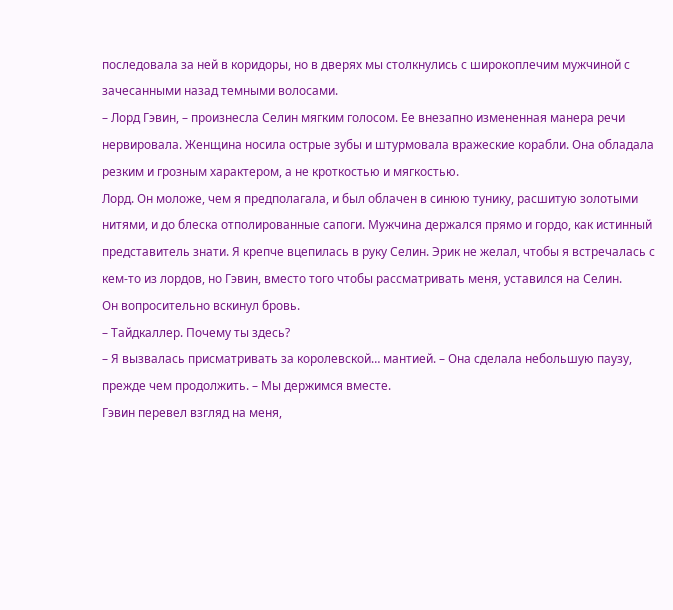последовала за ней в коридоры, но в дверях мы столкнулись с широкоплечим мужчиной с зачесанными назад темными волосами.
– Лорд Гэвин, – произнесла Селин мягким голосом. Ее внезапно измененная манера речи нервировала. Женщина носила острые зубы и штурмовала вражеские корабли. Она обладала резким и грозным характером, а не кроткостью и мягкостью.
Лорд. Он моложе, чем я предполагала, и был облачен в синюю тунику, расшитую золотыми нитями, и до блеска отполированные сапоги. Мужчина держался прямо и гордо, как истинный представитель знати. Я крепче вцепилась в руку Селин. Эрик не желал, чтобы я встречалась с кем-то из лордов, но Гэвин, вместо того чтобы рассматривать меня, уставился на Селин.
Он вопросительно вскинул бровь.
– Тайдкаллер. Почему ты здесь?
– Я вызвалась присматривать за королевской… мантией. – Она сделала небольшую паузу, прежде чем продолжить. – Мы держимся вместе.
Гэвин перевел взгляд на меня,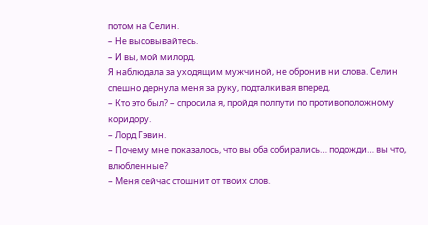потом на Селин.
– Не высовывайтесь.
– И вы, мой милорд.
Я наблюдала за уходящим мужчиной, не обронив ни слова. Селин спешно дернула меня за руку, подталкивая вперед.
– Кто это был? – спросила я, пройдя полпути по противоположному коридору.
– Лорд Гэвин.
– Почему мне показалось, что вы оба собирались… подожди… вы что, влюбленные?
– Меня сейчас стошнит от твоих слов.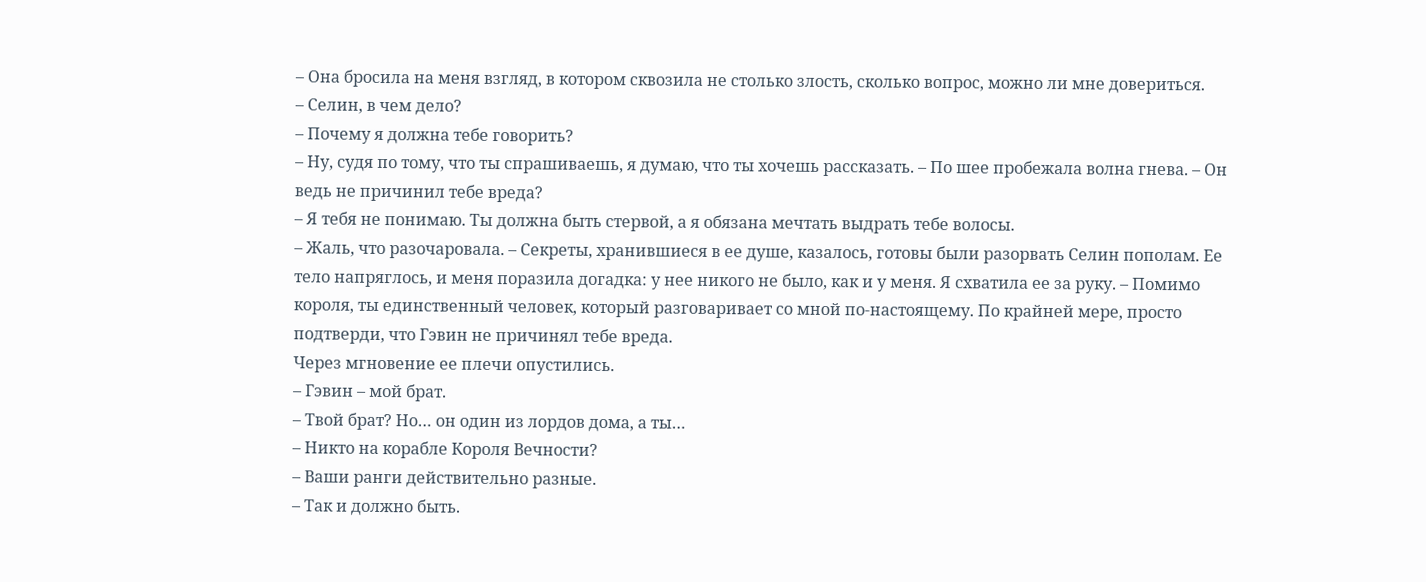– Она бросила на меня взгляд, в котором сквозила не столько злость, сколько вопрос, можно ли мне довериться.
– Селин, в чем дело?
– Почему я должна тебе говорить?
– Ну, судя по тому, что ты спрашиваешь, я думаю, что ты хочешь рассказать. – По шее пробежала волна гнева. – Он ведь не причинил тебе вреда?
– Я тебя не понимаю. Ты должна быть стервой, а я обязана мечтать выдрать тебе волосы.
– Жаль, что разочаровала. – Секреты, хранившиеся в ее душе, казалось, готовы были разорвать Селин пополам. Ее тело напряглось, и меня поразила догадка: у нее никого не было, как и у меня. Я схватила ее за руку. – Помимо короля, ты единственный человек, который разговаривает со мной по-настоящему. По крайней мере, просто подтверди, что Гэвин не причинял тебе вреда.
Через мгновение ее плечи опустились.
– Гэвин – мой брат.
– Твой брат? Но… он один из лордов дома, а ты…
– Никто на корабле Короля Вечности?
– Ваши ранги действительно разные.
– Так и должно быть.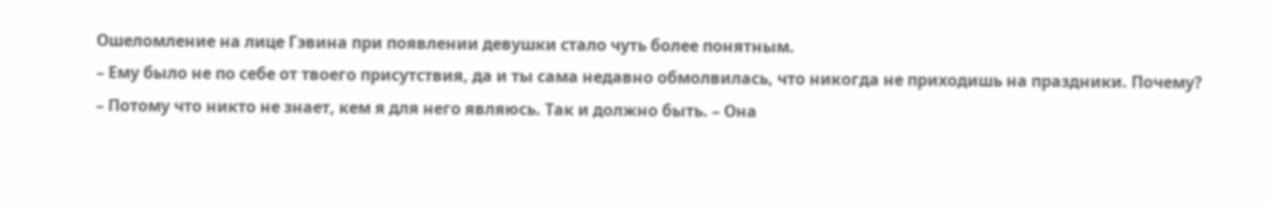Ошеломление на лице Гэвина при появлении девушки стало чуть более понятным.
– Ему было не по себе от твоего присутствия, да и ты сама недавно обмолвилась, что никогда не приходишь на праздники. Почему?
– Потому что никто не знает, кем я для него являюсь. Так и должно быть. – Она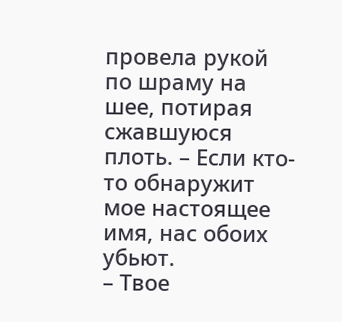провела рукой по шраму на шее, потирая сжавшуюся плоть. – Если кто-то обнаружит мое настоящее имя, нас обоих убьют.
– Твое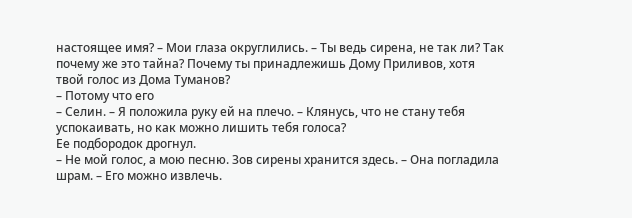настоящее имя? – Мои глаза округлились. – Ты ведь сирена, не так ли? Так почему же это тайна? Почему ты принадлежишь Дому Приливов, хотя твой голос из Дома Туманов?
– Потому что его
– Селин. – Я положила руку ей на плечо. – Клянусь, что не стану тебя успокаивать, но как можно лишить тебя голоса?
Ее подбородок дрогнул.
– Не мой голос, а мою песню. Зов сирены хранится здесь. – Она погладила шрам. – Его можно извлечь.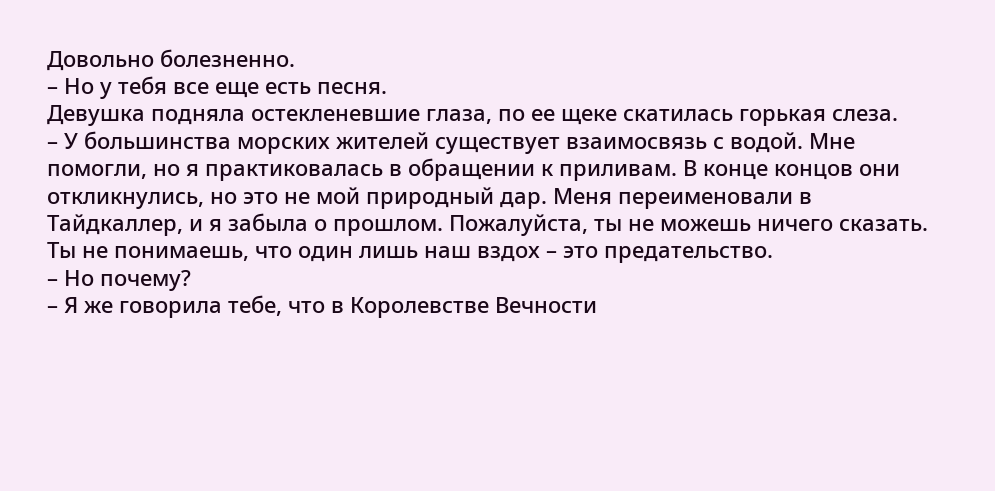Довольно болезненно.
– Но у тебя все еще есть песня.
Девушка подняла остекленевшие глаза, по ее щеке скатилась горькая слеза.
– У большинства морских жителей существует взаимосвязь с водой. Мне помогли, но я практиковалась в обращении к приливам. В конце концов они откликнулись, но это не мой природный дар. Меня переименовали в Тайдкаллер, и я забыла о прошлом. Пожалуйста, ты не можешь ничего сказать. Ты не понимаешь, что один лишь наш вздох – это предательство.
– Но почему?
– Я же говорила тебе, что в Королевстве Вечности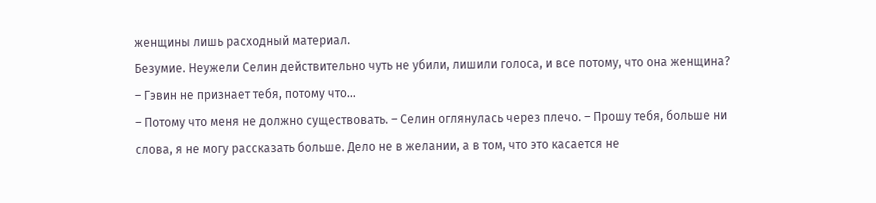женщины лишь расходный материал.
Безумие. Неужели Селин действительно чуть не убили, лишили голоса, и все потому, что она женщина?
– Гэвин не признает тебя, потому что…
– Потому что меня не должно существовать. – Селин оглянулась через плечо. – Прошу тебя, больше ни слова, я не могу рассказать больше. Дело не в желании, а в том, что это касается не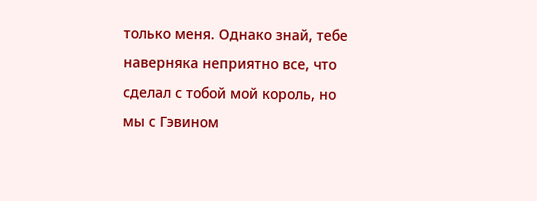только меня. Однако знай, тебе наверняка неприятно все, что сделал с тобой мой король, но мы с Гэвином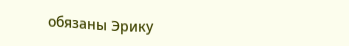обязаны Эрику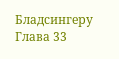Бладсингеру
Глава 33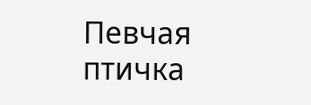Певчая птичка